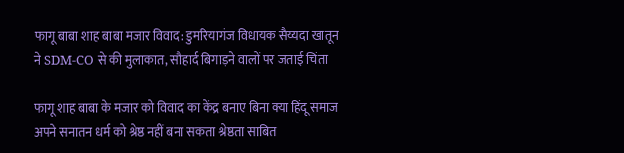फागू बाबा शाह बाबा मजार विवाद: डुमरियागंज विधायक सैय्यदा खातून ने SDM-CO से की मुलाकात, सौहार्द बिगाड़ने वालों पर जताई चिंता

फागू शाह बाबा के मजार को विवाद का केंद्र बनाए बिना क्या हिंदू समाज अपने सनातन धर्म को श्रेष्ठ नहीं बना सकता श्रेष्ठता साबित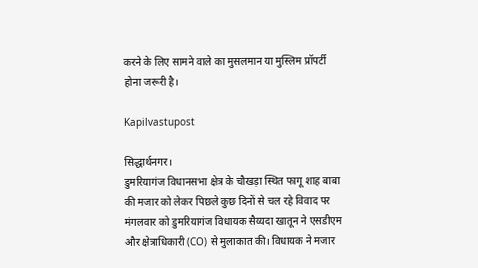करने के लिए सामने वाले का मुसलमान या मुस्लिम प्रॉपर्टी होना जरूरी है।

Kapilvastupost

सिद्धार्थनगर।
डुमरियागंज विधानसभा क्षेत्र के चौखड़ा स्थित फागू शाह बाबा की मजार को लेकर पिछले कुछ दिनों से चल रहे विवाद पर मंगलवार को डुमरियागंज विधायक सैय्यदा खातून ने एसडीएम और क्षेत्राधिकारी (CO) से मुलाकात की। विधायक ने मजार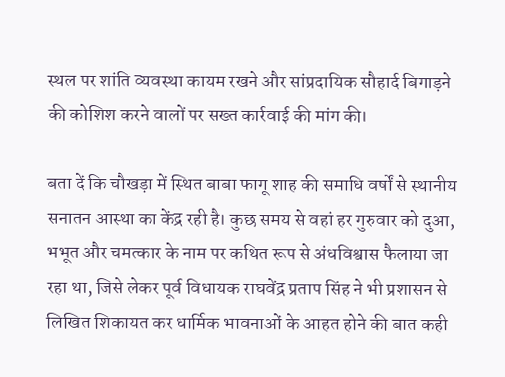स्थल पर शांति व्यवस्था कायम रखने और सांप्रदायिक सौहार्द बिगाड़ने की कोशिश करने वालों पर सख्त कार्रवाई की मांग की।

बता दें कि चौखड़ा में स्थित बाबा फागू शाह की समाधि वर्षों से स्थानीय सनातन आस्था का केंद्र रही है। कुछ समय से वहां हर गुरुवार को दुआ, भभूत और चमत्कार के नाम पर कथित रूप से अंधविश्वास फैलाया जा रहा था, जिसे लेकर पूर्व विधायक राघवेंद्र प्रताप सिंह ने भी प्रशासन से लिखित शिकायत कर धार्मिक भावनाओं के आहत होने की बात कही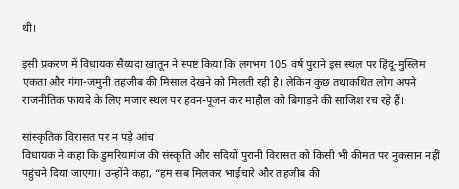थी।

इसी प्रकरण में विधायक सैय्यदा खातून ने स्पष्ट किया कि लगभग 105 वर्ष पुराने इस स्थल पर हिंदू-मुस्लिम एकता और गंगा-जमुनी तहजीब की मिसाल देखने को मिलती रही है। लेकिन कुछ तथाकथित लोग अपने राजनीतिक फायदे के लिए मजार स्थल पर हवन-पूजन कर माहौल को बिगाड़ने की साजिश रच रहे हैं।

सांस्कृतिक विरासत पर न पड़े आंच
विधायक ने कहा कि डुमरियागंज की संस्कृति और सदियों पुरानी विरासत को किसी भी कीमत पर नुकसान नहीं पहुंचने दिया जाएगा। उन्होंने कहा, “हम सब मिलकर भाईचारे और तहजीब की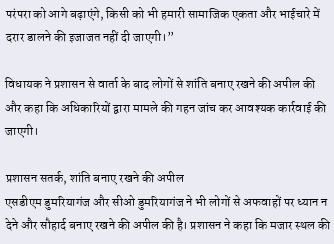परंपरा को आगे बढ़ाएंगे, किसी को भी हमारी सामाजिक एकता और भाईचारे में दरार डालने की इजाजत नहीं दी जाएगी।”

विधायक ने प्रशासन से वार्ता के बाद लोगों से शांति बनाए रखने की अपील की और कहा कि अधिकारियों द्वारा मामले की गहन जांच कर आवश्यक कार्रवाई की जाएगी।

प्रशासन सतर्क, शांति बनाए रखने की अपील
एसडीएम डुमरियागंज और सीओ डुमरियागंज ने भी लोगों से अफवाहों पर ध्यान न देने और सौहार्द बनाए रखने की अपील की है। प्रशासन ने कहा कि मजार स्थल की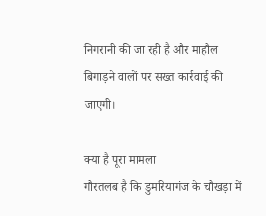निगरानी की जा रही है और माहौल बिगाड़ने वालों पर सख्त कार्रवाई की जाएगी।

क्या है पूरा मामला
गौरतलब है कि डुमरियागंज के चौखड़ा में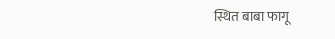स्थित बाबा फागू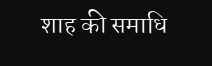शाह की समाधि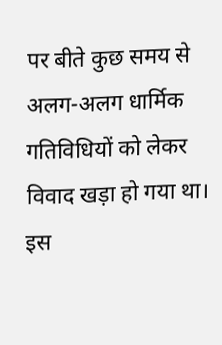पर बीते कुछ समय से अलग-अलग धार्मिक गतिविधियों को लेकर विवाद खड़ा हो गया था। इस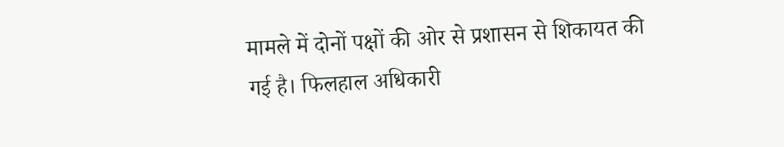मामले में दोनों पक्षों की ओर से प्रशासन से शिकायत की गई है। फिलहाल अधिकारी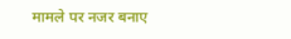मामले पर नजर बनाए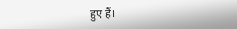हुए हैं।